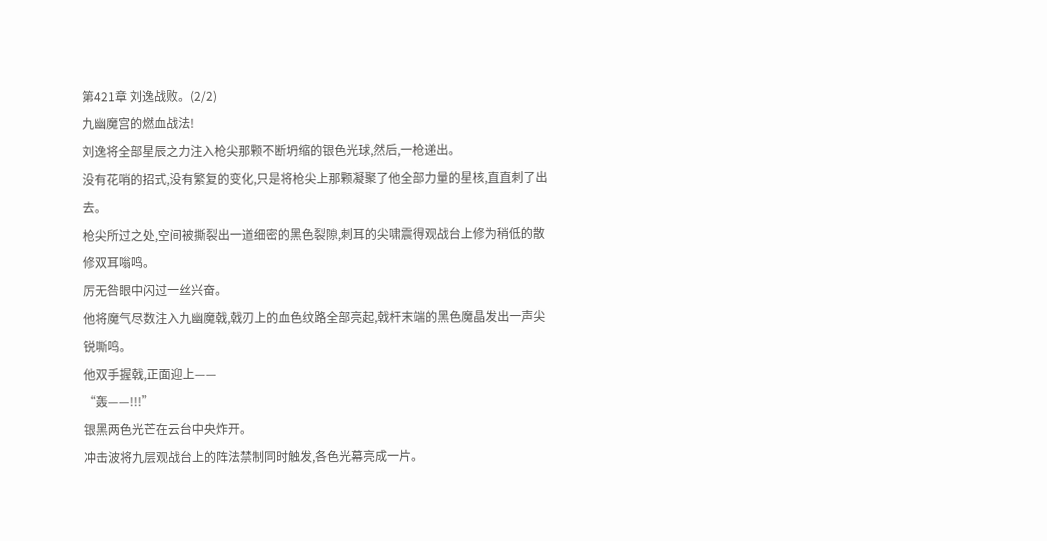第421章 刘逸战败。(2/2)
九幽魔宫的燃血战法!
刘逸将全部星辰之力注入枪尖那颗不断坍缩的银色光球,然后,一枪递出。
没有花哨的招式,没有繁复的变化,只是将枪尖上那颗凝聚了他全部力量的星核,直直刺了出去。
枪尖所过之处,空间被撕裂出一道细密的黑色裂隙,刺耳的尖啸震得观战台上修为稍低的散修双耳嗡鸣。
厉无咎眼中闪过一丝兴奋。
他将魔气尽数注入九幽魔戟,戟刃上的血色纹路全部亮起,戟杆末端的黑色魔晶发出一声尖锐嘶鸣。
他双手握戟,正面迎上——
“轰——!!!”
银黑两色光芒在云台中央炸开。
冲击波将九层观战台上的阵法禁制同时触发,各色光幕亮成一片。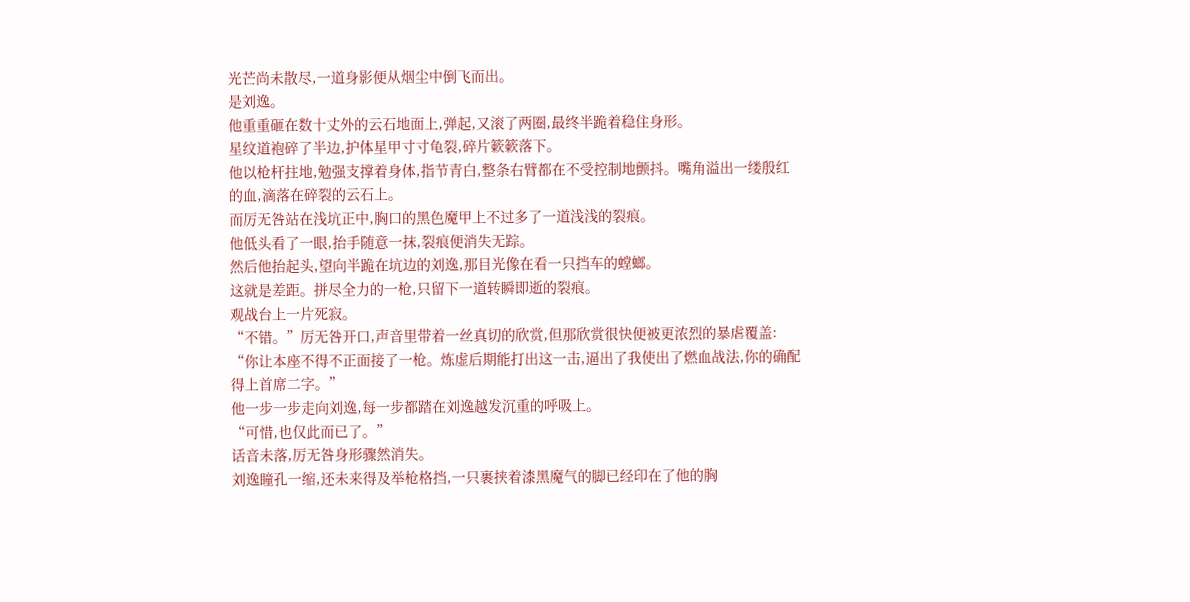光芒尚未散尽,一道身影便从烟尘中倒飞而出。
是刘逸。
他重重砸在数十丈外的云石地面上,弹起,又滚了两圈,最终半跪着稳住身形。
星纹道袍碎了半边,护体星甲寸寸龟裂,碎片簌簌落下。
他以枪杆拄地,勉强支撑着身体,指节青白,整条右臂都在不受控制地颤抖。嘴角溢出一缕殷红的血,滴落在碎裂的云石上。
而厉无咎站在浅坑正中,胸口的黑色魔甲上不过多了一道浅浅的裂痕。
他低头看了一眼,抬手随意一抹,裂痕便消失无踪。
然后他抬起头,望向半跪在坑边的刘逸,那目光像在看一只挡车的螳螂。
这就是差距。拼尽全力的一枪,只留下一道转瞬即逝的裂痕。
观战台上一片死寂。
“不错。”厉无咎开口,声音里带着一丝真切的欣赏,但那欣赏很快便被更浓烈的暴虐覆盖:
“你让本座不得不正面接了一枪。炼虚后期能打出这一击,逼出了我使出了燃血战法,你的确配得上首席二字。”
他一步一步走向刘逸,每一步都踏在刘逸越发沉重的呼吸上。
“可惜,也仅此而已了。”
话音未落,厉无咎身形骤然消失。
刘逸瞳孔一缩,还未来得及举枪格挡,一只裹挟着漆黑魔气的脚已经印在了他的胸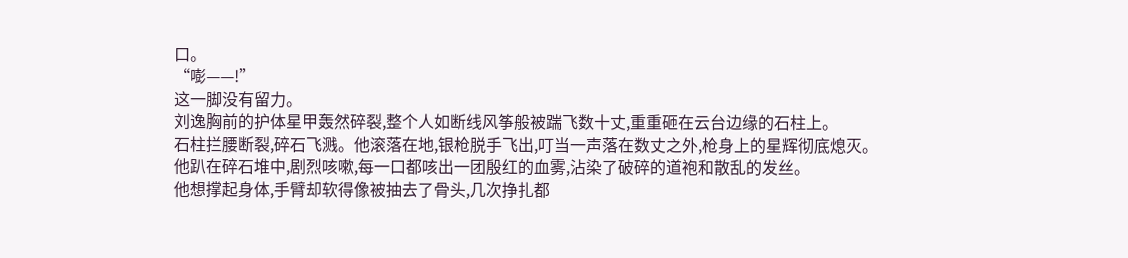口。
“嘭——!”
这一脚没有留力。
刘逸胸前的护体星甲轰然碎裂,整个人如断线风筝般被踹飞数十丈,重重砸在云台边缘的石柱上。
石柱拦腰断裂,碎石飞溅。他滚落在地,银枪脱手飞出,叮当一声落在数丈之外,枪身上的星辉彻底熄灭。
他趴在碎石堆中,剧烈咳嗽,每一口都咳出一团殷红的血雾,沾染了破碎的道袍和散乱的发丝。
他想撑起身体,手臂却软得像被抽去了骨头,几次挣扎都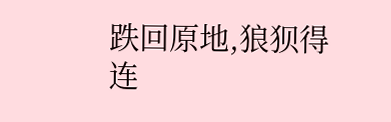跌回原地,狼狈得连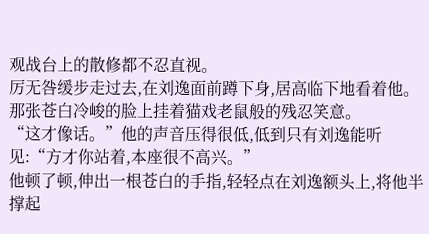观战台上的散修都不忍直视。
厉无咎缓步走过去,在刘逸面前蹲下身,居高临下地看着他。
那张苍白冷峻的脸上挂着猫戏老鼠般的残忍笑意。
“这才像话。”他的声音压得很低,低到只有刘逸能听见:“方才你站着,本座很不高兴。”
他顿了顿,伸出一根苍白的手指,轻轻点在刘逸额头上,将他半撑起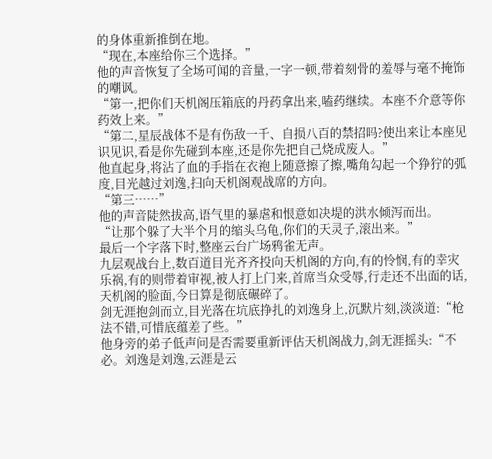的身体重新推倒在地。
“现在,本座给你三个选择。”
他的声音恢复了全场可闻的音量,一字一顿,带着刻骨的羞辱与毫不掩饰的嘲讽。
“第一,把你们天机阁压箱底的丹药拿出来,嗑药继续。本座不介意等你药效上来。”
“第二,星辰战体不是有伤敌一千、自损八百的禁招吗?使出来让本座见识见识,看是你先碰到本座,还是你先把自己烧成废人。”
他直起身,将沾了血的手指在衣袍上随意擦了擦,嘴角勾起一个狰狞的弧度,目光越过刘逸,扫向天机阁观战席的方向。
“第三……”
他的声音陡然拔高,语气里的暴虐和恨意如决堤的洪水倾泻而出。
“让那个躲了大半个月的缩头乌龟,你们的天灵子,滚出来。”
最后一个字落下时,整座云台广场鸦雀无声。
九层观战台上,数百道目光齐齐投向天机阁的方向,有的怜悯,有的幸灾乐祸,有的则带着审视,被人打上门来,首席当众受辱,行走还不出面的话,天机阁的脸面,今日算是彻底碾碎了。
剑无涯抱剑而立,目光落在坑底挣扎的刘逸身上,沉默片刻,淡淡道:“枪法不错,可惜底蕴差了些。”
他身旁的弟子低声问是否需要重新评估天机阁战力,剑无涯摇头:“不必。刘逸是刘逸,云涯是云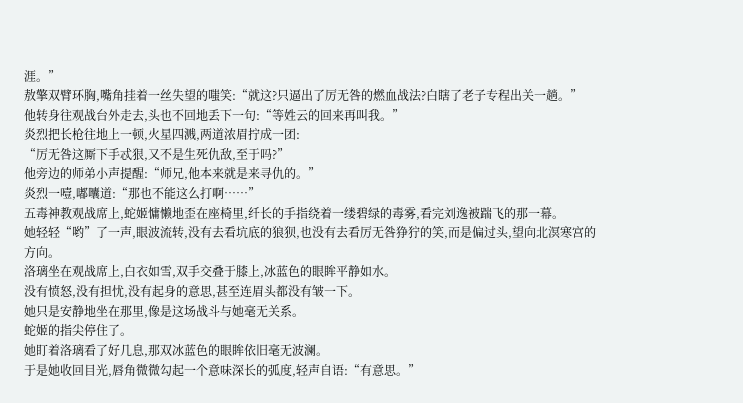涯。”
敖擎双臂环胸,嘴角挂着一丝失望的嗤笑:“就这?只逼出了厉无咎的燃血战法?白瞎了老子专程出关一趟。”
他转身往观战台外走去,头也不回地丢下一句:“等姓云的回来再叫我。”
炎烈把长枪往地上一顿,火星四溅,两道浓眉拧成一团:
“厉无咎这厮下手忒狠,又不是生死仇敌,至于吗?”
他旁边的师弟小声提醒:“师兄,他本来就是来寻仇的。”
炎烈一噎,嘟囔道:“那也不能这么打啊……”
五毒神教观战席上,蛇姬慵懒地歪在座椅里,纤长的手指绕着一缕碧绿的毒雾,看完刘逸被踹飞的那一幕。
她轻轻“哟”了一声,眼波流转,没有去看坑底的狼狈,也没有去看厉无咎狰狞的笑,而是偏过头,望向北溟寒宫的方向。
洛璃坐在观战席上,白衣如雪,双手交叠于膝上,冰蓝色的眼眸平静如水。
没有愤怒,没有担忧,没有起身的意思,甚至连眉头都没有皱一下。
她只是安静地坐在那里,像是这场战斗与她毫无关系。
蛇姬的指尖停住了。
她盯着洛璃看了好几息,那双冰蓝色的眼眸依旧毫无波澜。
于是她收回目光,唇角微微勾起一个意味深长的弧度,轻声自语:“有意思。”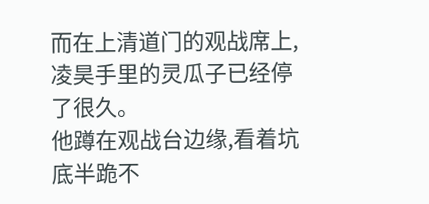而在上清道门的观战席上,凌昊手里的灵瓜子已经停了很久。
他蹲在观战台边缘,看着坑底半跪不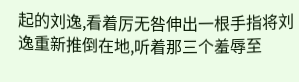起的刘逸,看着厉无咎伸出一根手指将刘逸重新推倒在地,听着那三个羞辱至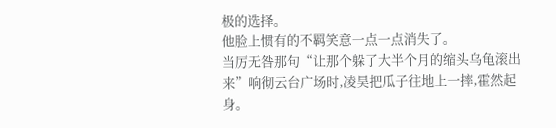极的选择。
他脸上惯有的不羁笑意一点一点消失了。
当厉无咎那句“让那个躲了大半个月的缩头乌龟滚出来”响彻云台广场时,凌昊把瓜子往地上一摔,霍然起身。